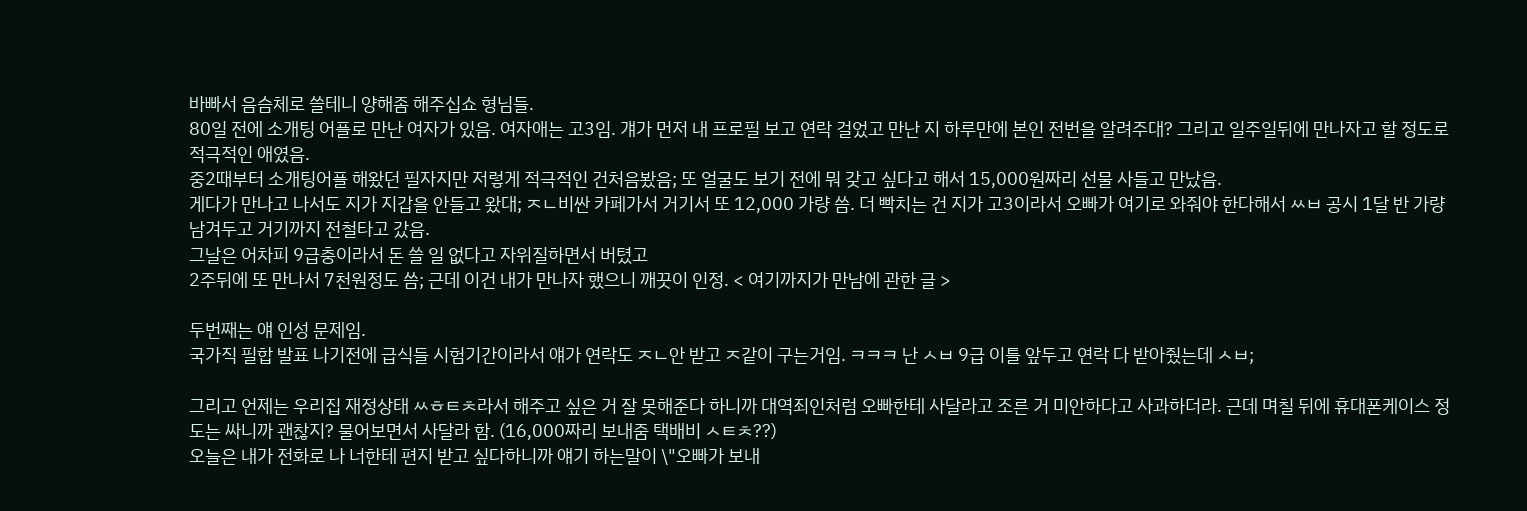바빠서 음슴체로 쓸테니 양해좀 해주십쇼 형님들.
80일 전에 소개팅 어플로 만난 여자가 있음. 여자애는 고3임. 걔가 먼저 내 프로필 보고 연락 걸었고 만난 지 하루만에 본인 전번을 알려주대? 그리고 일주일뒤에 만나자고 할 정도로 적극적인 애였음.
중2때부터 소개팅어플 해왔던 필자지만 저렇게 적극적인 건처음봤음; 또 얼굴도 보기 전에 뭐 갖고 싶다고 해서 15,000원짜리 선물 사들고 만났음.
게다가 만나고 나서도 지가 지갑을 안들고 왔대; ㅈㄴ비싼 카페가서 거기서 또 12,000 가량 씀. 더 빡치는 건 지가 고3이라서 오빠가 여기로 와줘야 한다해서 ㅆㅂ 공시 1달 반 가량 남겨두고 거기까지 전철타고 갔음.
그날은 어차피 9급충이라서 돈 쓸 일 없다고 자위질하면서 버텼고
2주뒤에 또 만나서 7천원정도 씀; 근데 이건 내가 만나자 했으니 깨끗이 인정. < 여기까지가 만남에 관한 글 >

두번째는 얘 인성 문제임.
국가직 필합 발표 나기전에 급식들 시험기간이라서 얘가 연락도 ㅈㄴ안 받고 ㅈ같이 구는거임. ㅋㅋㅋ 난 ㅅㅂ 9급 이틀 앞두고 연락 다 받아줬는데 ㅅㅂ;

그리고 언제는 우리집 재정상태 ㅆㅎㅌㅊ라서 해주고 싶은 거 잘 못해준다 하니까 대역죄인처럼 오빠한테 사달라고 조른 거 미안하다고 사과하더라. 근데 며칠 뒤에 휴대폰케이스 정도는 싸니까 괜찮지? 물어보면서 사달라 함. (16,000짜리 보내줌 택배비 ㅅㅌㅊ??)
오늘은 내가 전화로 나 너한테 편지 받고 싶다하니까 얘기 하는말이 \"오빠가 보내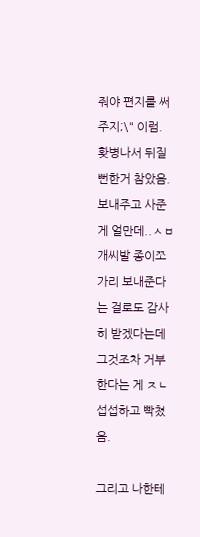줘야 편지를 써주지;\" 이럼.
홧병나서 뒤질뻔한거 참았음. 보내주고 사준 게 얼만데..ㅅㅂ
개씨발 종이쪼가리 보내준다는 걸로도 감사히 받겠다는데 그것조차 거부한다는 게 ㅈㄴ 섭섭하고 빡쳤음.

그리고 나한테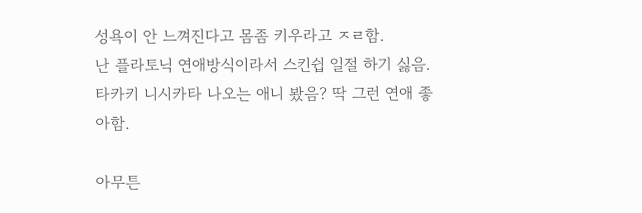성욕이 안 느껴진다고 몸좀 키우라고 ㅈㄹ함.
난 플라토닉 연애방식이라서 스킨쉽 일절 하기 싫음.
타카키 니시카타 나오는 애니 봤음? 딱 그런 연애 좋아함.

아무튼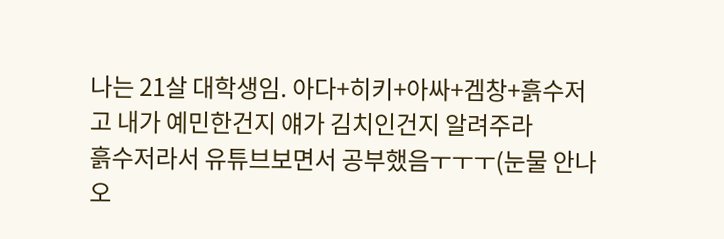나는 21살 대학생임. 아다+히키+아싸+겜창+흙수저 고 내가 예민한건지 얘가 김치인건지 알려주라
흙수저라서 유튜브보면서 공부했음ㅜㅜㅜ(눈물 안나오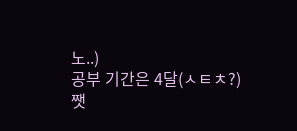노..)
공부 기간은 4달(ㅅㅌㅊ?)
쨋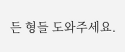든 형들 도와주세요.